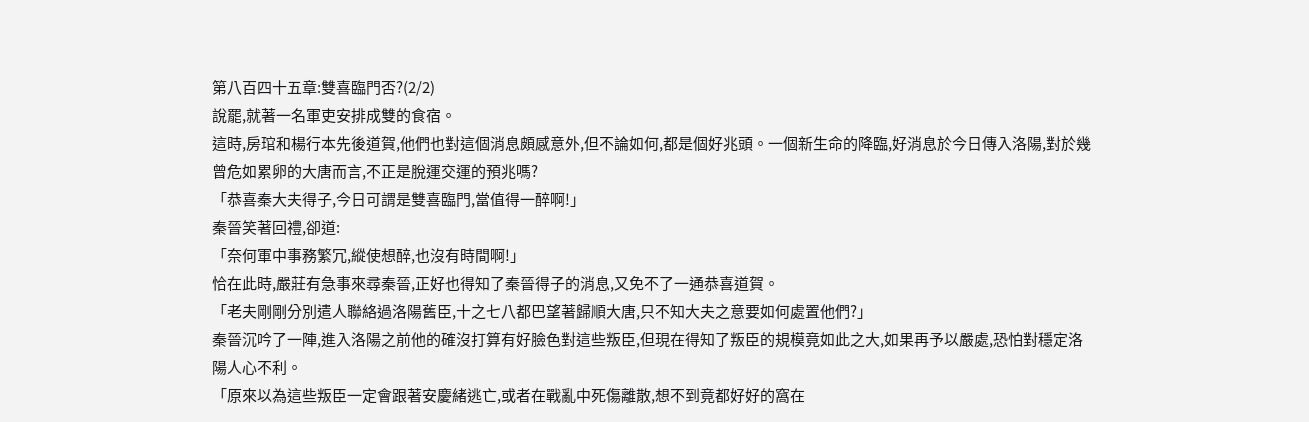第八百四十五章:雙喜臨門否?(2/2)
說罷,就著一名軍吏安排成雙的食宿。
這時,房琯和楊行本先後道賀,他們也對這個消息頗感意外,但不論如何,都是個好兆頭。一個新生命的降臨,好消息於今日傳入洛陽,對於幾曾危如累卵的大唐而言,不正是脫運交運的預兆嗎?
「恭喜秦大夫得子,今日可謂是雙喜臨門,當值得一醉啊!」
秦晉笑著回禮,卻道:
「奈何軍中事務繁冗,縱使想醉,也沒有時間啊!」
恰在此時,嚴莊有急事來尋秦晉,正好也得知了秦晉得子的消息,又免不了一通恭喜道賀。
「老夫剛剛分別遣人聯絡過洛陽舊臣,十之七八都巴望著歸順大唐,只不知大夫之意要如何處置他們?」
秦晉沉吟了一陣,進入洛陽之前他的確沒打算有好臉色對這些叛臣,但現在得知了叛臣的規模竟如此之大,如果再予以嚴處,恐怕對穩定洛陽人心不利。
「原來以為這些叛臣一定會跟著安慶緒逃亡,或者在戰亂中死傷離散,想不到竟都好好的窩在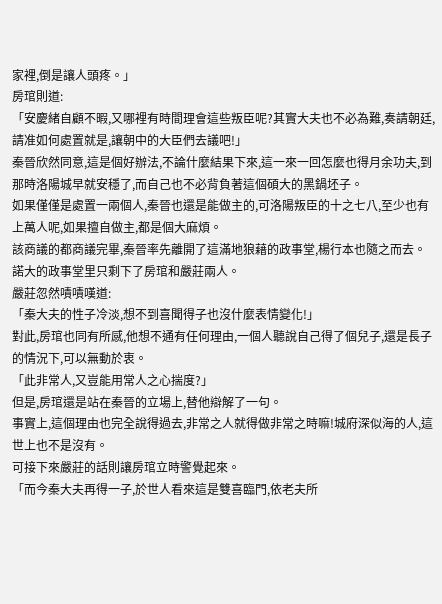家裡,倒是讓人頭疼。」
房琯則道:
「安慶緒自顧不暇,又哪裡有時間理會這些叛臣呢?其實大夫也不必為難,奏請朝廷,請准如何處置就是,讓朝中的大臣們去議吧!」
秦晉欣然同意,這是個好辦法,不論什麼結果下來,這一來一回怎麼也得月余功夫,到那時洛陽城早就安穩了,而自己也不必背負著這個碩大的黑鍋坯子。
如果僅僅是處置一兩個人,秦晉也還是能做主的,可洛陽叛臣的十之七八,至少也有上萬人呢,如果擅自做主,都是個大麻煩。
該商議的都商議完畢,秦晉率先離開了這滿地狼藉的政事堂,楊行本也隨之而去。
諾大的政事堂里只剩下了房琯和嚴莊兩人。
嚴莊忽然嘖嘖嘆道:
「秦大夫的性子冷淡,想不到喜聞得子也沒什麼表情變化!」
對此,房琯也同有所感,他想不通有任何理由,一個人聽說自己得了個兒子,還是長子的情況下,可以無動於衷。
「此非常人,又豈能用常人之心揣度?」
但是,房琯還是站在秦晉的立場上,替他辯解了一句。
事實上,這個理由也完全說得過去,非常之人就得做非常之時嘛!城府深似海的人,這世上也不是沒有。
可接下來嚴莊的話則讓房琯立時警覺起來。
「而今秦大夫再得一子,於世人看來這是雙喜臨門,依老夫所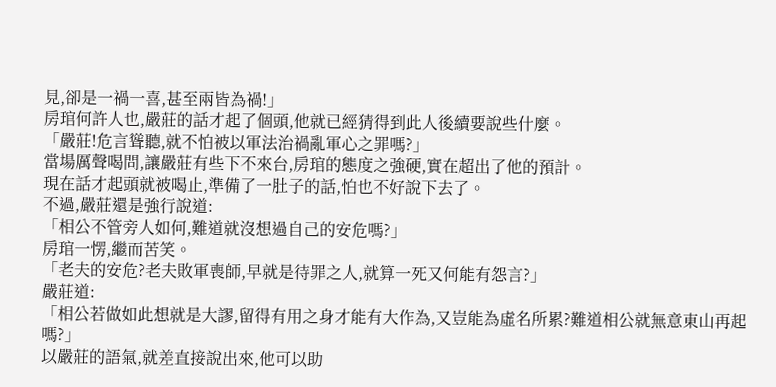見,卻是一禍一喜,甚至兩皆為禍!」
房琯何許人也,嚴莊的話才起了個頭,他就已經猜得到此人後續要說些什麼。
「嚴莊!危言聳聽,就不怕被以軍法治禍亂軍心之罪嗎?」
當場厲聲喝問,讓嚴莊有些下不來台,房琯的態度之強硬,實在超出了他的預計。
現在話才起頭就被喝止,準備了一肚子的話,怕也不好說下去了。
不過,嚴莊還是強行說道:
「相公不管旁人如何,難道就沒想過自己的安危嗎?」
房琯一愣,繼而苦笑。
「老夫的安危?老夫敗軍喪師,早就是待罪之人,就算一死又何能有怨言?」
嚴莊道:
「相公若做如此想就是大謬,留得有用之身才能有大作為,又豈能為虛名所累?難道相公就無意東山再起嗎?」
以嚴莊的語氣,就差直接說出來,他可以助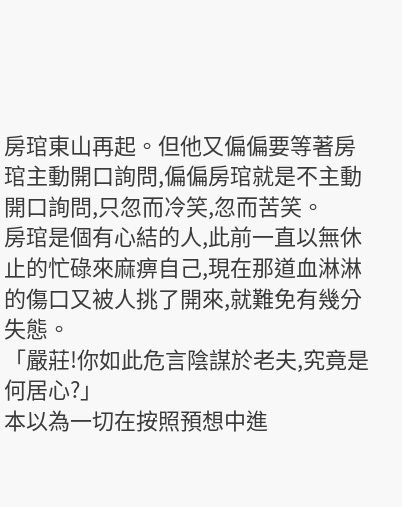房琯東山再起。但他又偏偏要等著房琯主動開口詢問,偏偏房琯就是不主動開口詢問,只忽而冷笑,忽而苦笑。
房琯是個有心結的人,此前一直以無休止的忙碌來麻痹自己,現在那道血淋淋的傷口又被人挑了開來,就難免有幾分失態。
「嚴莊!你如此危言陰謀於老夫,究竟是何居心?」
本以為一切在按照預想中進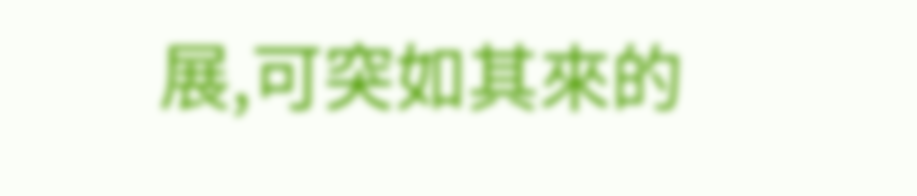展,可突如其來的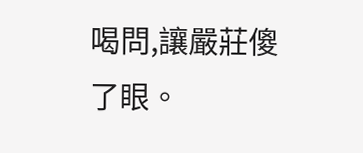喝問,讓嚴莊傻了眼。